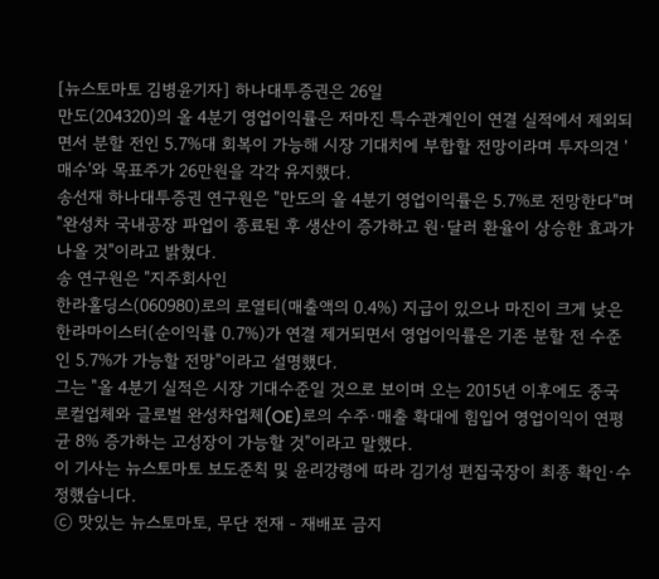[뉴스토마토 김병윤기자] 하나대투증권은 26일
만도(204320)의 올 4분기 영업이익률은 저마진 특수관계인이 연결 실적에서 제외되면서 분할 전인 5.7%대 회복이 가능해 시장 기대치에 부합할 전망이라며 투자의견 '매수'와 목표주가 26만원을 각각 유지했다.
송선재 하나대투증권 연구원은 "만도의 올 4분기 영업이익률은 5.7%로 전망한다"며 "완성차 국내공장 파업이 종료된 후 생산이 증가하고 원·달러 환율이 상승한 효과가 나올 것"이라고 밝혔다.
송 연구원은 "지주회사인
한라홀딩스(060980)로의 로열티(매출액의 0.4%) 지급이 있으나 마진이 크게 낮은 한라마이스터(순이익률 0.7%)가 연결 제거되면서 영업이익률은 기존 분할 전 수준인 5.7%가 가능할 전망"이라고 설명했다.
그는 "올 4분기 실적은 시장 기대수준일 것으로 보이며 오는 2015년 이후에도 중국 로컬업체와 글로벌 완성차업체(OE)로의 수주·매출 확대에 힘입어 영업이익이 연평균 8% 증가하는 고성장이 가능할 것"이라고 말했다.
이 기사는 뉴스토마토 보도준칙 및 윤리강령에 따라 김기성 편집국장이 최종 확인·수정했습니다.
ⓒ 맛있는 뉴스토마토, 무단 전재 - 재배포 금지